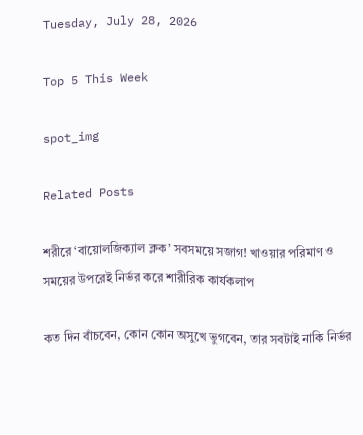Tuesday, July 28, 2026

Top 5 This Week

spot_img

Related Posts

শরীরে ‘বায়োলজিক্যাল ক্লক’ সবসময়ে সজাগ! খাওয়ার পরিমাণ ও সময়ের উপরেই নির্ভর করে শারীরিক কার্যকলাপ

কত দিন বাঁচবেন, কোন কোন অসুখে ভুগবেন, তার সবটাই নাকি নির্ভর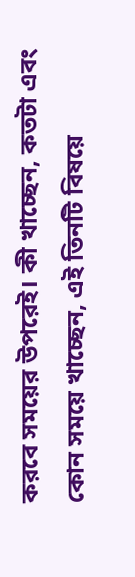করবে সময়ের উপরেই। কী খাচ্ছেন, কতটা এবং কোন সময়ে খাচ্ছেন, এই তিনটি বিষয়ে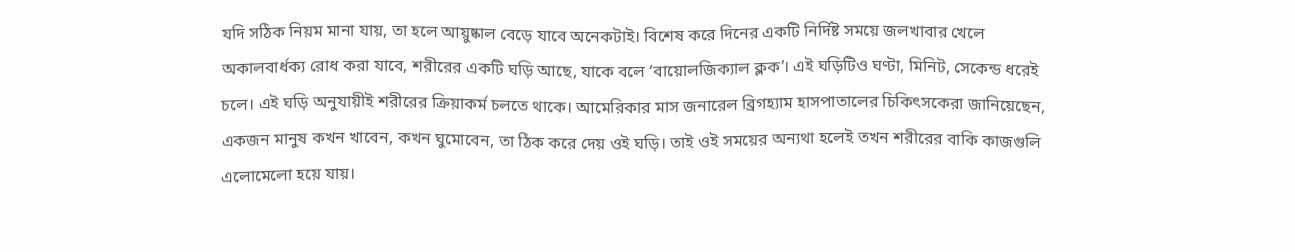যদি সঠিক নিয়ম মানা যায়, তা হলে আয়ুষ্কাল বেড়ে যাবে অনেকটাই। বিশেষ করে দিনের একটি নির্দিষ্ট সময়ে জলখাবার খেলে অকালবার্ধক্য রোধ করা যাবে, শরীরের একটি ঘড়ি আছে, যাকে বলে ‘বায়োলজিক্যাল ক্লক’। এই ঘড়িটিও ঘণ্টা, মিনিট, সেকেন্ড ধরেই চলে। এই ঘড়ি অনুযায়ীই শরীরের ক্রিয়াকর্ম চলতে থাকে। আমেরিকার মাস জনারেল ব্রিগহ্যাম হাসপাতালের চিকিৎসকেরা জানিয়েছেন, একজন মানুষ কখন খাবেন, কখন ঘুমোবেন, তা ঠিক করে দেয় ওই ঘড়ি। তাই ওই সময়ের অন্যথা হলেই তখন শরীরের বাকি কাজগুলি এলোমেলো হয়ে যায়।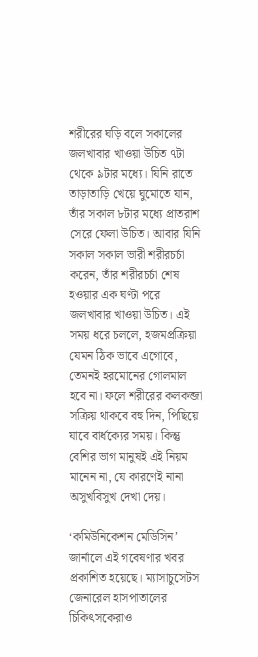শরীরের ঘড়ি বলে সকালের জলখাবার খাওয়া উচিত ৭টা থেকে ৯টার মধ্যে। যিনি রাতে তাড়াতাড়ি খেয়ে ঘুমোতে যান, তাঁর সকাল ৮টার মধ্যে প্রাতরাশ সেরে ফেলা উচিত। আবার যিনি সকাল সকাল ভারী শরীরচর্চা করেন, তাঁর শরীরচর্চা শেষ হওয়ার এক ঘণ্টা পরে জলখাবার খাওয়া উচিত। এই সময় ধরে চললে, হজমপ্রক্রিয়া যেমন ঠিক ভাবে এগোবে, তেমনই হরমোনের গোলমাল হবে না। ফলে শরীরের কলকব্জা সক্রিয় থাকবে বহু দিন, পিছিয়ে যাবে বার্ধক্যের সময়। কিন্তু বেশির ভাগ মানুষই এই নিয়ম মানেন না, যে কারণেই নানা অসুখবিসুখ দেখা দেয়।

‘কমিউনিকেশন মেডিসিন’ জার্নালে এই গবেষণার খবর প্রকাশিত হয়েছে। ম্যাসাচুসেটস জেনারেল হাসপাতালের চিকিৎসকেরাও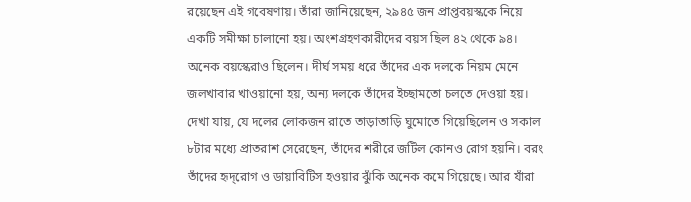রয়েছেন এই গবেষণায়। তাঁরা জানিয়েছেন, ২৯৪৫ জন প্রাপ্তবয়স্ককে নিয়ে একটি সমীক্ষা চালানো হয়। অংশগ্রহণকারীদের বয়স ছিল ৪২ থেকে ৯৪। অনেক বয়স্কেরাও ছিলেন। দীর্ঘ সময় ধরে তাঁদের এক দলকে নিয়ম মেনে জলখাবার খাওয়ানো হয়, অন্য দলকে তাঁদের ইচ্ছামতো চলতে দেওয়া হয়। দেখা যায়, যে দলের লোকজন রাতে তাড়াতাড়ি ঘুমোতে গিয়েছিলেন ও সকাল ৮টার মধ্যে প্রাতরাশ সেরেছেন, তাঁদের শরীরে জটিল কোনও রোগ হয়নি। বরং তাঁদের হৃদ্‌রোগ ও ডায়াবিটিস হওয়ার ঝুঁকি অনেক কমে গিয়েছে। আর যাঁরা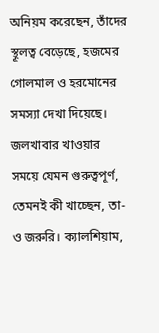অনিয়ম করেছেন, তাঁদের স্থূলত্ব বেড়েছে, হজমের গোলমাল ও হরমোনের সমস্যা দেখা দিয়েছে। জলখাবার খাওয়ার সময়ে যেমন গুরুত্বপূর্ণ, তেমনই কী খাচ্ছেন, তা-ও জরুরি। ক্যালশিয়াম,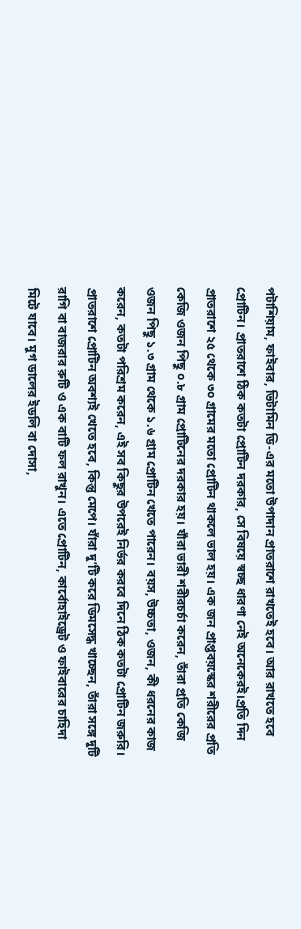পটাশিয়াম, ফাইবার, ভিটামিন ডি-এর মতো উপাদান প্রাতরাশে রাখতেই হবে। আর রাখতে হবে প্রোটিন। প্রাতরাশে ঠিক কতটা প্রোটিন দরকার, সে বিষয়ে স্বচ্ছ ধারণা নেই অনেকেরই।প্রতি দিন প্রাতরাশে ২৫ থেকে ৩০ গ্রামের মতো প্রোটিন থাকলে ভাল হয়। এক জন প্রাপ্তবয়স্কের শরীরের প্রতি কেজি ওজন পিছু ০.৮ গ্রাম প্রোটিনের দরকার হয়। যাঁরা ভারী শরীরচর্চা করেন, তাঁরা প্রতি কেজি ওজন পিছু ১.৩ গ্রাম থেকে ১.৬ গ্রাম প্রোটিন খেতে পারেন। বয়স, উচ্চতা, ওজন, কী ধরনের কাজ করেন, কতটা পরিশ্রম করেন, এই সব কিছুর উপরেই নির্ভর করবে দিনে ঠিক কতটা প্রোটিন জরুরি। প্রাতরাশে প্রোটিন অবশ্যই খেতে হবে, কিন্তু মেপে। যাঁরা দু’টি করে ডিমসেদ্ধ খাচ্ছেন, তাঁরা সঙ্গে দুটি রাগি বা বাজরার রুটি ও এক বাটি ফল রাখুন। এতে প্রোটিন, কার্বোহাইড্রেট ও ফাইবারের চাহিদা মিটে যাবে। মুগ ডালের ইডলি বা দোসা,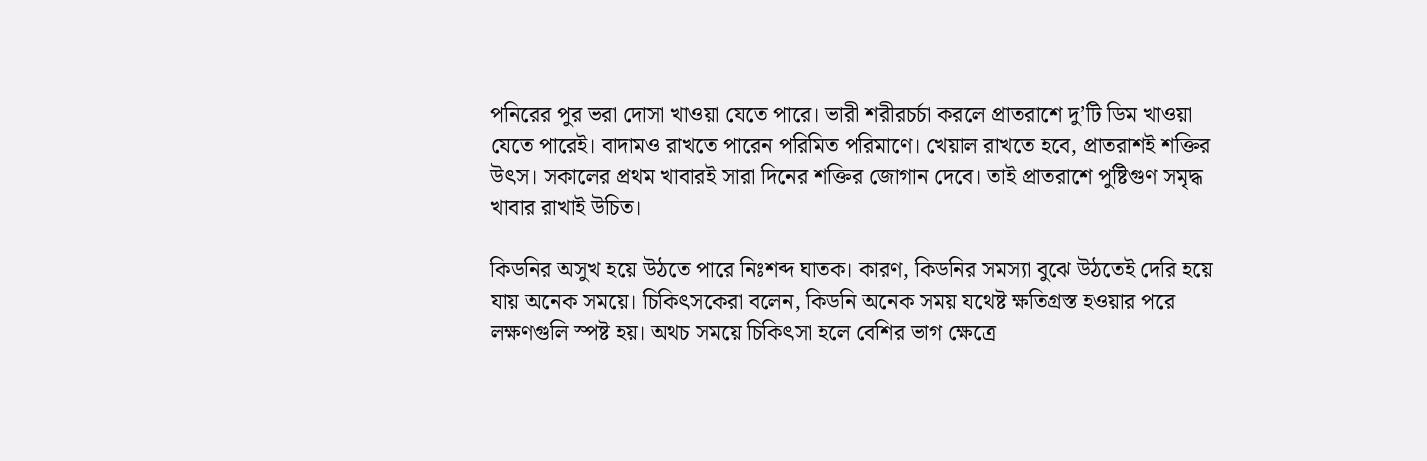পনিরের পুর ভরা দোসা খাওয়া যেতে পারে। ভারী শরীরচর্চা করলে প্রাতরাশে দু’টি ডিম খাওয়া যেতে পারেই। বাদামও রাখতে পারেন পরিমিত পরিমাণে। খেয়াল রাখতে হবে, প্রাতরাশই শক্তির উৎস। সকালের প্রথম খাবারই সারা দিনের শক্তির জোগান দেবে। তাই প্রাতরাশে পুষ্টিগুণ সমৃদ্ধ খাবার রাখাই উচিত।

কিডনির অসুখ হয়ে উঠতে পারে নিঃশব্দ ঘাতক। কারণ, কিডনির সমস্যা বুঝে উঠতেই দেরি হয়ে যায় অনেক সময়ে। চিকিৎসকেরা বলেন, কিডনি অনেক সময় যথেষ্ট ক্ষতিগ্রস্ত হওয়ার পরে লক্ষণগুলি স্পষ্ট হয়। অথচ সময়ে চিকিৎসা হলে বেশির ভাগ ক্ষেত্রে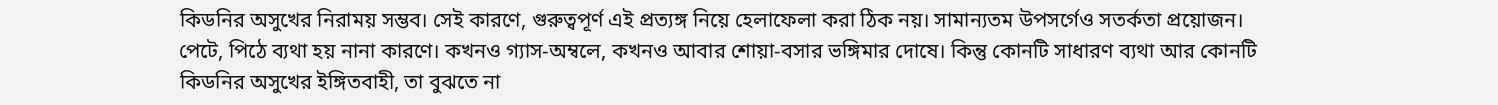কিডনির অসুখের নিরাময় সম্ভব। সেই কারণে, গুরুত্বপূর্ণ এই প্রত্যঙ্গ নিয়ে হেলাফেলা করা ঠিক নয়। সামান্যতম উপসর্গেও সতর্কতা প্রয়োজন। পেটে, পিঠে ব্যথা হয় নানা কারণে। কখনও গ্যাস-অম্বলে, কখনও আবার শোয়া-বসার ভঙ্গিমার দোষে। কিন্তু কোনটি সাধারণ ব্যথা আর কোনটি কিডনির অসুখের ইঙ্গিতবাহী, তা বুঝতে না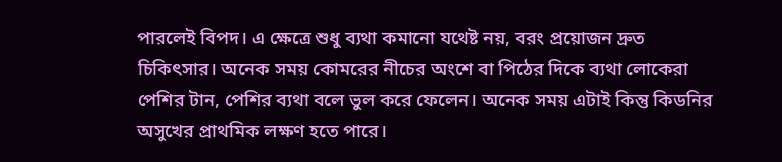পারলেই বিপদ। এ ক্ষেত্রে শুধু ব্যথা কমানো যথেষ্ট নয়, বরং প্রয়োজন দ্রুত চিকিৎসার। অনেক সময় কোমরের নীচের অংশে বা পিঠের দিকে ব্যথা লোকেরা পেশির টান, পেশির ব্যথা বলে ভুল করে ফেলেন। অনেক সময় এটাই কিন্তু কিডনির অসুখের প্রাথমিক লক্ষণ হতে পারে।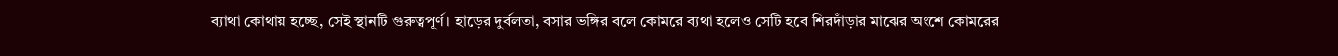ব্যাথা কোথায় হচ্ছে, সেই স্থানটি গুরুত্বপূর্ণ। হাড়ের দুর্বলতা, বসার ভঙ্গির বলে কোমরে ব্যথা হলেও সেটি হবে শিরদাঁড়ার মাঝের অংশে কোমরের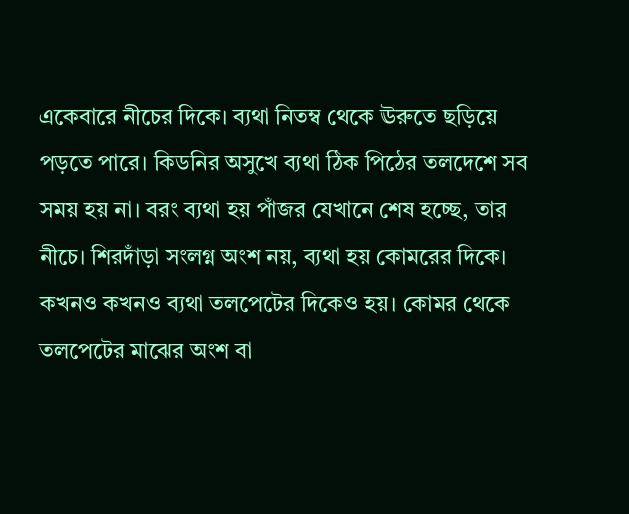একেবারে নীচের দিকে। ব্যথা নিতম্ব থেকে ঊরুতে ছড়িয়ে পড়তে পারে। কিডনির অসুখে ব্যথা ঠিক পিঠের তলদেশে সব সময় হয় না। বরং ব্যথা হয় পাঁজর যেখানে শেষ হচ্ছে, তার নীচে। শিরদাঁড়া সংলগ্ন অংশ নয়, ব্যথা হয় কোমরের দিকে। কখনও কখনও ব্যথা তলপেটের দিকেও হয়। কোমর থেকে তলপেটের মাঝের অংশ বা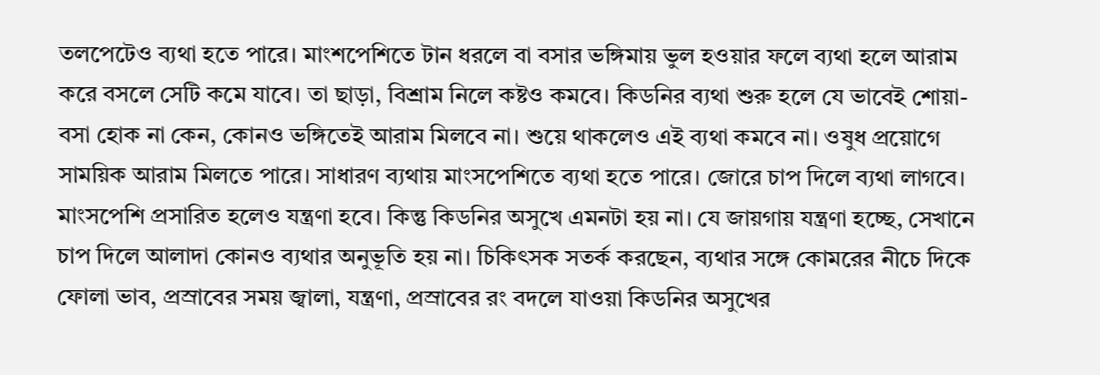তলপেটেও ব্যথা হতে পারে। মাংশপেশিতে টান ধরলে বা বসার ভঙ্গিমায় ভুল হওয়ার ফলে ব্যথা হলে আরাম করে বসলে সেটি কমে যাবে। তা ছাড়া, বিশ্রাম নিলে কষ্টও কমবে। কিডনির ব্যথা শুরু হলে যে ভাবেই শোয়া-বসা হোক না কেন, কোনও ভঙ্গিতেই আরাম মিলবে না। শুয়ে থাকলেও এই ব্যথা কমবে না। ওষুধ প্রয়োগে সাময়িক আরাম মিলতে পারে। সাধারণ ব্যথায় মাংসপেশিতে ব্যথা হতে পারে। জোরে চাপ দিলে ব্যথা লাগবে। মাংসপেশি প্রসারিত হলেও যন্ত্রণা হবে। কিন্তু কিডনির অসুখে এমনটা হয় না। যে জায়গায় যন্ত্রণা হচ্ছে, সেখানে চাপ দিলে আলাদা কোনও ব্যথার অনুভূতি হয় না। চিকিৎসক সতর্ক করছেন, ব্যথার সঙ্গে কোমরের নীচে দিকে ফোলা ভাব, প্রস্রাবের সময় জ্বালা, যন্ত্রণা, প্রস্রাবের রং বদলে যাওয়া কিডনির অসুখের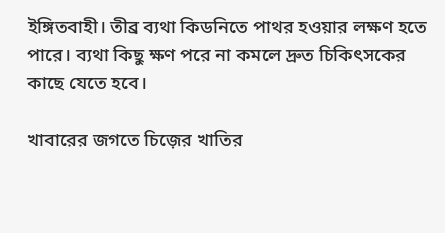ইঙ্গিতবাহী। তীব্র ব্যথা কিডনিতে পাথর হওয়ার লক্ষণ হতে পারে। ব্যথা কিছু ক্ষণ পরে না কমলে দ্রুত চিকিৎসকের কাছে যেতে হবে।

খাবারের জগতে চিজ়ের খাতির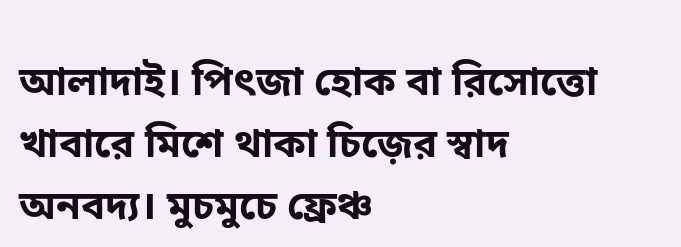আলাদাই। পিৎজা হোক বা রিসোত্তো খাবারে মিশে থাকা চিজ়ের স্বাদ অনবদ্য। মুচমুচে ফ্রেঞ্চ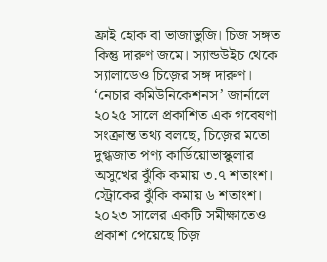ফ্রাই হোক বা ভাজাভুজি। চিজ সঙ্গত কিন্তু দারুণ জমে। স্যান্ডউইচ থেকে স্যালাডেও চিজ়ের সঙ্গ দারুণ। ‘নেচার কমিউনিকেশনস’ জার্নালে ২০২৫ সালে প্রকাশিত এক গবেষণা সংক্রান্ত তথ্য বলছে, চিজ়ের মতো দুগ্ধজাত পণ্য কার্ডিয়োভাস্কুলার অসুখের ঝুঁকি কমায় ৩.৭ শতাংশ। স্ট্রোকের ঝুঁকি কমায় ৬ শতাংশ। ২০২৩ সালের একটি সমীক্ষাতেও প্রকাশ পেয়েছে চিজ়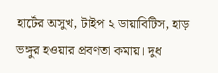হার্টের অসুখ, টাইপ ২ ডায়াবিটিস, হাড় ভঙ্গুর হওয়ার প্রবণতা কমায়। দুধ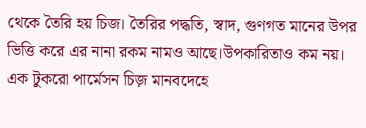থেকে তৈরি হয় চিজ। তৈরির পদ্ধতি, স্বাদ, গুণগত মানের উপর ভিত্তি করে এর নানা রকম নামও আছে।উপকারিতাও কম নয়। এক টুকরো পার্মেসন চিজ় মানবদেহে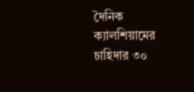দৈনিক ক্যালশিয়ামের চাহিদার ৩০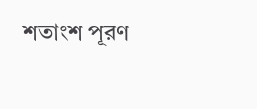শতাংশ পূরণ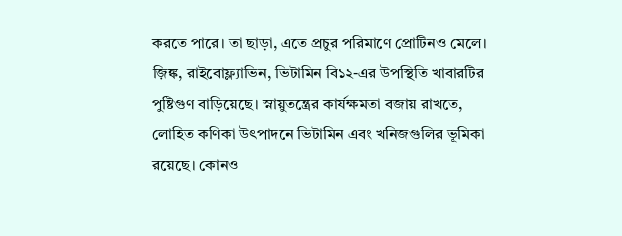করতে পারে। তা ছাড়া, এতে প্রচুর পরিমাণে প্রোটিনও মেলে। জ়িঙ্ক, রাইবোফ্ল্যাভিন, ভিটামিন বি১২-এর উপস্থিতি খাবারটির পুষ্টিগুণ বাড়িয়েছে। স্নায়ুতন্ত্রের কার্যক্ষমতা বজায় রাখতে, লোহিত কণিকা উৎপাদনে ভিটামিন এবং খনিজগুলির ভূমিকা রয়েছে। কোনও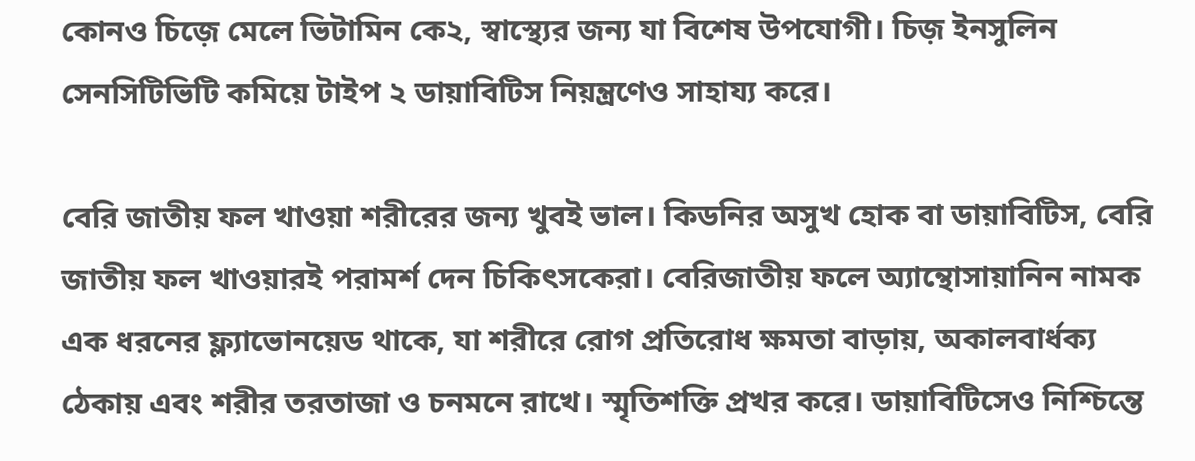কোনও চিজ়ে মেলে ভিটামিন কে২, স্বাস্থ্যের জন্য যা বিশেষ উপযোগী। চিজ় ইনসুলিন সেনসিটিভিটি কমিয়ে টাইপ ২ ডায়াবিটিস নিয়ন্ত্রণেও সাহায্য করে।

বেরি জাতীয় ফল খাওয়া শরীরের জন্য খুবই ভাল। কিডনির অসুখ হোক বা ডায়াবিটিস, বেরি জাতীয় ফল খাওয়ারই পরামর্শ দেন চিকিৎসকেরা। বেরিজাতীয় ফলে অ্যান্থোসায়ানিন নামক এক ধরনের ফ্ল্যাভোনয়েড থাকে, যা শরীরে রোগ প্রতিরোধ ক্ষমতা বাড়ায়, অকালবার্ধক্য ঠেকায় এবং শরীর তরতাজা ও চনমনে রাখে। স্মৃতিশক্তি প্রখর করে। ডায়াবিটিসেও নিশ্চিন্তে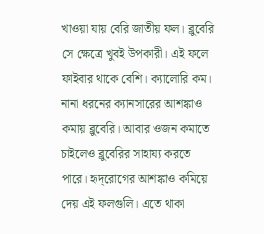খাওয়া যায় বেরি জাতীয় ফল। ব্লুবেরি সে ক্ষেত্রে খুবই উপকারী। এই ফলে ফাইবার থাকে বেশি। ক্যালোরি কম। নানা ধরনের ক্যানসারের আশঙ্কাও কমায় ব্লুবেরি। আবার ওজন কমাতে চাইলেও ব্লুবেরির সাহায্য করতে পারে। হৃদ্‌রোগের আশঙ্কাও কমিয়ে দেয় এই ফলগুলি। এতে থাকা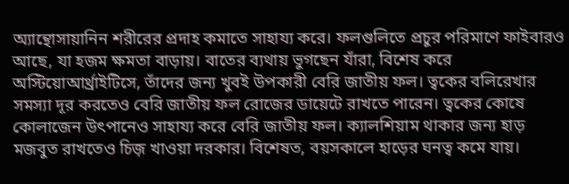অ্যান্থোসায়ানিন শরীরের প্রদাহ কমাতে সাহায্য করে। ফলগুলিতে প্রচুর পরিমাণে ফাইবারও আছে, যা হজম ক্ষমতা বাড়ায়। বাতের ব্যথায় ভুগছেন যাঁরা, বিশেষ করে অস্টিয়োআর্থ্রাইটিসে, তাঁদের জন্য খুবই উপকারী বেরি জাতীয় ফল। ত্বকের বলিরেখার সমস্যা দূর করতেও বেরি জাতীয় ফল রোজের ডায়েটে রাখতে পারেন। ত্বকের কোষে কোলাজেন উৎপানেও সাহায্য করে বেরি জাতীয় ফল। ক্যালশিয়াম থাকার জন্য হাড় মজবুত রাখতেও চিজ় খাওয়া দরকার। বিশেষত, বয়সকালে হাড়ের ঘনত্ব কমে যায়।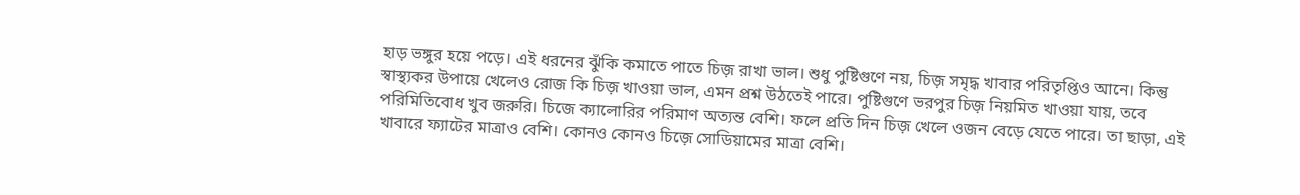হাড় ভঙ্গুর হয়ে পড়ে। এই ধরনের ঝুঁকি কমাতে পাতে চিজ় রাখা ভাল। শুধু পুষ্টিগুণে নয়, চিজ় সমৃদ্ধ খাবার পরিতৃপ্তিও আনে। কিন্তু স্বাস্থ্যকর উপায়ে খেলেও রোজ কি চিজ় খাওয়া ভাল, এমন প্রশ্ন উঠতেই পারে। পুষ্টিগুণে ভরপুর চিজ় নিয়মিত খাওয়া যায়, তবে পরিমিতিবোধ খুব জরুরি। চিজে ক্যালোরির পরিমাণ অত্যন্ত বেশি। ফলে প্রতি দিন চিজ় খেলে ওজন বেড়ে যেতে পারে। তা ছাড়া, এই খাবারে ফ্যাটের মাত্রাও বেশি। কোনও কোনও চিজ়ে সোডিয়ামের মাত্রা বেশি।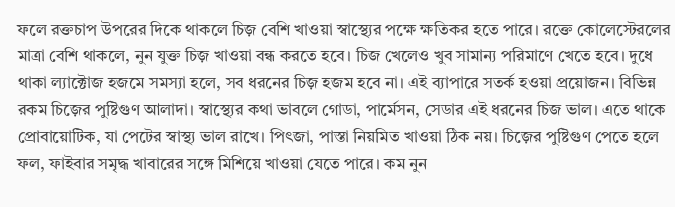ফলে রক্তচাপ উপরের দিকে থাকলে চিজ় বেশি খাওয়া স্বাস্থ্যের পক্ষে ক্ষতিকর হতে পারে। রক্তে কোলেস্টেরলের মাত্রা বেশি থাকলে, নুন যুক্ত চিজ় খাওয়া বন্ধ করতে হবে। চিজ খেলেও খুব সামান্য পরিমাণে খেতে হবে। দুধে থাকা ল্যাক্টোজ হজমে সমস্যা হলে, সব ধরনের চিজ় হজম হবে না। এই ব্যাপারে সতর্ক হওয়া প্রয়োজন। বিভিন্ন রকম চিজ়ের পুষ্টিগুণ আলাদা। স্বাস্থ্যের কথা ভাবলে গোডা, পার্মেসন, সেডার এই ধরনের চিজ ভাল। এতে থাকে প্রোবায়োটিক, যা পেটের স্বাস্থ্য ভাল রাখে। পিৎজা, পাস্তা নিয়মিত খাওয়া ঠিক নয়। চিজ়ের পুষ্টিগুণ পেতে হলে ফল, ফাইবার সমৃদ্ধ খাবারের সঙ্গে মিশিয়ে খাওয়া যেতে পারে। কম নুন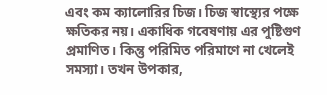এবং কম ক্যালোরির চিজ। চিজ স্বাস্থ্যের পক্ষে ক্ষতিকর নয়। একাধিক গবেষণায় এর পুষ্টিগুণ প্রমাণিত। কিন্তু পরিমিত পরিমাণে না খেলেই সমস্যা। তখন উপকার,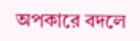অপকারে বদলে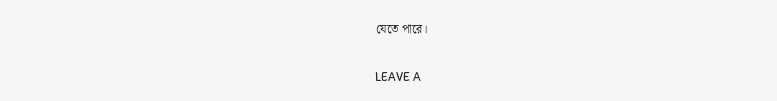যেতে পারে।

LEAVE A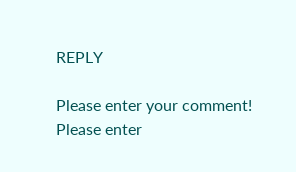REPLY

Please enter your comment!
Please enter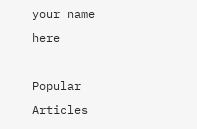your name here

Popular Articles